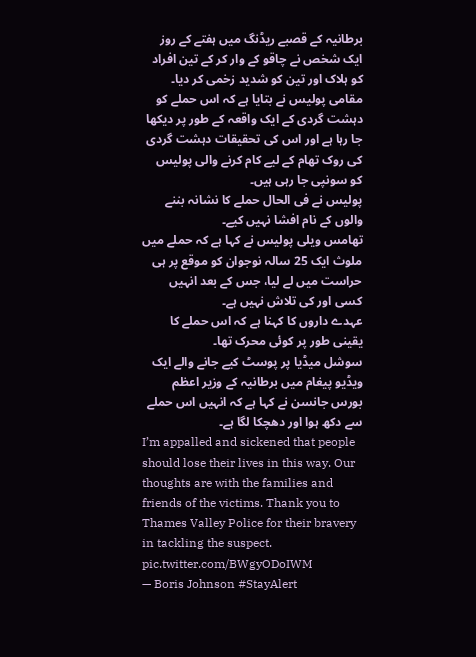برطانیہ کے قصبے ریڈنگ میں ہفتے کے روز ایک شخص نے چاقو کے وار کر کے تین افراد کو ہلاک اور تین کو شدید زخمی کر دیا۔
مقامی پولیس نے بتایا ہے کہ اس حملے کو دہشت گردی کے ایک واقعہ کے طور پر دیکھا جا رہا ہے اور اس کی تحقیقات دہشت گردی کی روک تھام کے لیے کام کرنے والی پولیس کو سونپی جا رہی ہیں۔
پولیس نے فی الحال حملے کا نشانہ بننے والوں کے نام افشا نہیں کیے۔
تھامس ویلی پولیس نے کہا ہے کہ حملے میں ملوث ایک 25 سالہ نوجوان کو موقع پر ہی حراست میں لے لیا، جس کے بعد انہیں کسی اور کی تلاش نہیں ہے۔
عہدے داروں کا کہنا ہے کہ اس حملے کا یقینی طور پر کوئی محرک تھا۔
سوشل میڈیا پر پوسٹ کیے جانے والے ایک ویڈیو پیغام میں برطانیہ کے وزیر اعظم بورس جانسن نے کہا ہے کہ انہیں اس حملے سے دکھ ہوا اور دھچکا لگا ہے۔
I’m appalled and sickened that people should lose their lives in this way. Our thoughts are with the families and friends of the victims. Thank you to Thames Valley Police for their bravery in tackling the suspect. pic.twitter.com/BWgyODoIWM
— Boris Johnson #StayAlert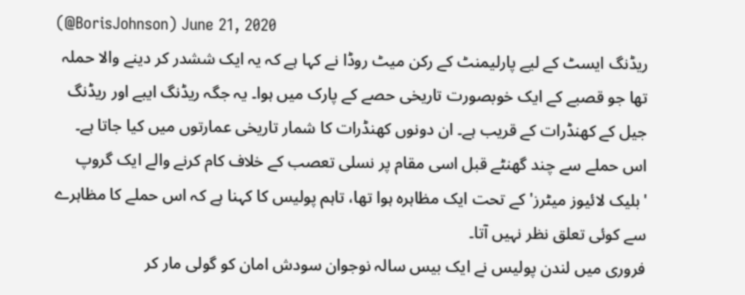(@BorisJohnson) June 21, 2020
ریڈنگ ایسٹ کے لیے پارلیمنٹ کے رکن میٹ روڈا نے کہا ہے کہ یہ ایک ششدر کر دینے والا حملہ تھا جو قصبے کے ایک خوبصورت تاریخی حصے کے پارک میں ہوا۔ یہ جگہ ریڈنگ ایبے اور ریڈنگ جیل کے کھنڈرات کے قریب ہے۔ ان دونوں کھنڈرات کا شمار تاریخی عمارتوں میں کیا جاتا ہے۔
اس حملے سے چند گھنٹے قبل اسی مقام پر نسلی تعصب کے خلاف کام کرنے والے ایک گروپ 'بلیک لائیوز میٹرز' کے تحت ایک مظاہرہ ہوا تھا، تاہم پولیس کا کہنا ہے کہ اس حملے کا مظاہرے سے کوئی تعلق نظر نہیں آتا۔
فروری میں لندن پولیس نے ایک بیس سالہ نوجوان سودش امان کو گولی مار کر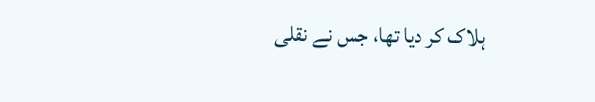ہلاک کر دیا تھا، جس نے نقلی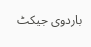باردوی جیکٹ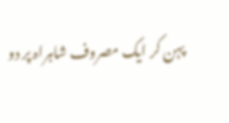پہن کر ایک مصروف شاہراہ پر دو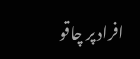افراد پر چاقو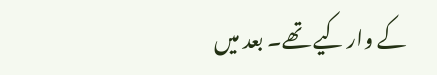کے وار کیے تھے۔ بعد میں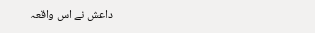داعش نے اس واقعہ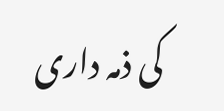کی ذمہ داری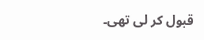قبول کر لی تھی۔